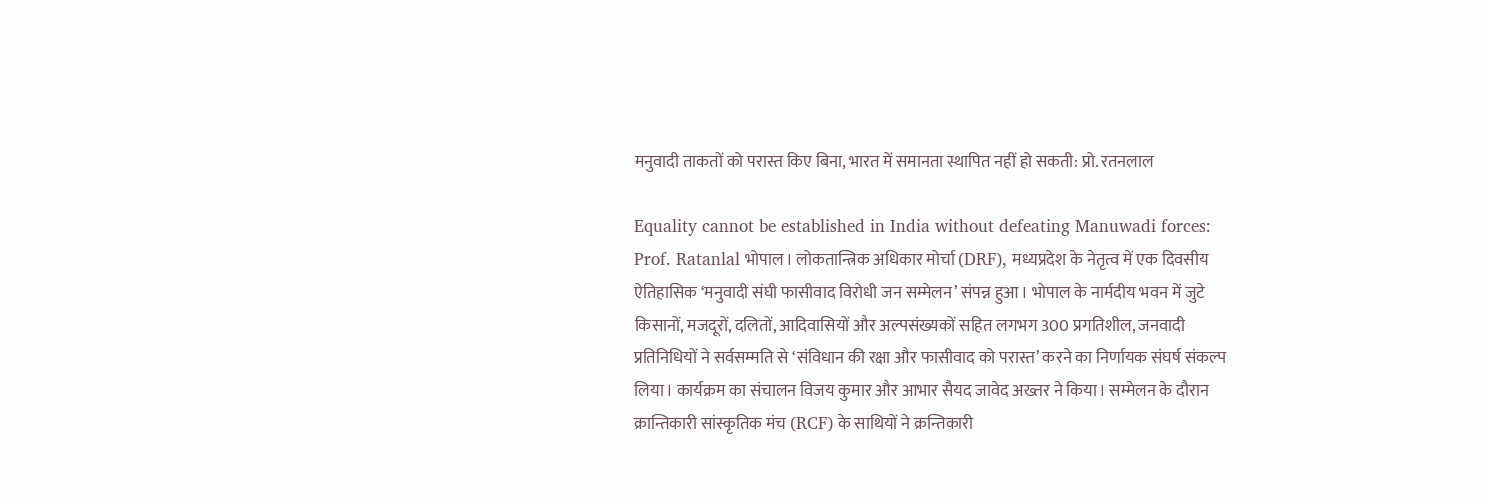मनुवादी ताकतों को परास्त किए बिना, भारत में समानता स्थापित नहीं हो सकती: प्रो. रतनलाल

Equality cannot be established in India without defeating Manuwadi forces: Prof. Ratanlal भोपाल। लोकतान्त्रिक अधिकार मोर्चा (DRF), मध्यप्रदेश के नेतृत्व में एक दिवसीय ऐतिहासिक ‘मनुवादी संघी फासीवाद विरोधी जन सम्मेलन’ संपन्न हुआ। भोपाल के नार्मदीय भवन में जुटे किसानों, मजदूरों, दलितों, आदिवासियों और अल्पसंख्यकों सहित लगभग 300 प्रगतिशील, जनवादी प्रतिनिधियों ने सर्वसम्मति से ‘संविधान की रक्षा और फासीवाद को परास्त’ करने का निर्णायक संघर्ष संकल्प लिया। कार्यक्रम का संचालन विजय कुमार और आभार सैयद जावेद अख्तर ने किया। सम्मेलन के दौरान क्रान्तिकारी सांस्कृतिक मंच (RCF) के साथियों ने क्रन्तिकारी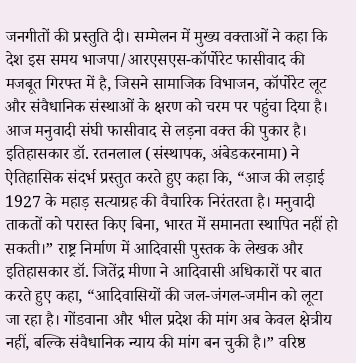जनगीतों की प्रस्तुति दी। सम्मेलन में मुख्य वक्ताओं ने कहा कि देश इस समय भाजपा/आरएसएस-कॉर्पोरेट फासीवाद की मजबूत गिरफ्त में है, जिसने सामाजिक विभाजन, कॉर्पोरेट लूट और संवैधानिक संस्थाओं के क्षरण को चरम पर पहुंचा दिया है। आज मनुवादी संघी फासीवाद से लड़ना वक्त की पुकार है। इतिहासकार डॉ. रतनलाल (संस्थापक, अंबेडकरनामा) ने ऐतिहासिक संदर्भ प्रस्तुत करते हुए कहा कि, “आज की लड़ाई 1927 के महाड़ सत्याग्रह की वैचारिक निरंतरता है। मनुवादी ताकतों को परास्त किए बिना, भारत में समानता स्थापित नहीं हो सकती।” राष्ट्र निर्माण में आदिवासी पुस्तक के लेखक और इतिहासकार डॉ. जितेंद्र मीणा ने आदिवासी अधिकारों पर बात करते हुए कहा, “आदिवासियों की जल-जंगल-जमीन को लूटा जा रहा है। गोंडवाना और भील प्रदेश की मांग अब केवल क्षेत्रीय नहीं, बल्कि संवैधानिक न्याय की मांग बन चुकी है।” वरिष्ठ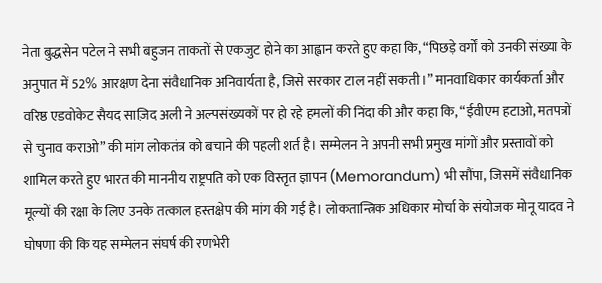नेता बुद्धसेन पटेल ने सभी बहुजन ताकतों से एकजुट होने का आह्वान करते हुए कहा कि, “पिछड़े वर्गों को उनकी संख्या के अनुपात में 52% आरक्षण देना संवैधानिक अनिवार्यता है, जिसे सरकार टाल नहीं सकती।” मानवाधिकार कार्यकर्ता और वरिष्ठ एडवोकेट सैयद साज़िद अली ने अल्पसंख्यकों पर हो रहे हमलों की निंदा की और कहा कि, “ईवीएम हटाओ, मतपत्रों से चुनाव कराओ” की मांग लोकतंत्र को बचाने की पहली शर्त है। सम्मेलन ने अपनी सभी प्रमुख मांगों और प्रस्तावों को शामिल करते हुए भारत की माननीय राष्ट्रपति को एक विस्तृत ज्ञापन (Memorandum) भी सौंपा, जिसमें संवैधानिक मूल्यों की रक्षा के लिए उनके तत्काल हस्तक्षेप की मांग की गई है। लोकतान्त्रिक अधिकार मोर्चा के संयोजक मोनू यादव ने घोषणा की कि यह सम्मेलन संघर्ष की रणभेरी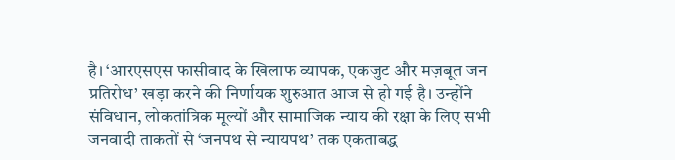है। ‘आरएसएस फासीवाद के खिलाफ व्यापक, एकजुट और मज़बूत जन प्रतिरोध’ खड़ा करने की निर्णायक शुरुआत आज से हो गई है। उन्होंने संविधान, लोकतांत्रिक मूल्यों और सामाजिक न्याय की रक्षा के लिए सभी जनवादी ताकतों से ‘जनपथ से न्यायपथ’ तक एकताबद्ध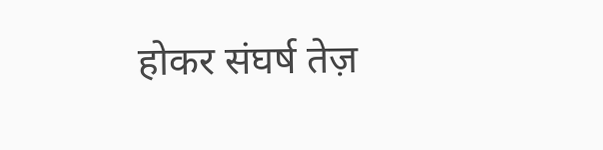होकर संघर्ष तेज़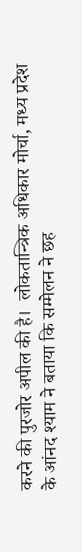करने की पुरजोर अपील की है।  लोकतान्त्रिक अधिकार मोर्चा, मध्य प्रदेश के आंनद श्याम ने बताया कि सम्मेलन ने छह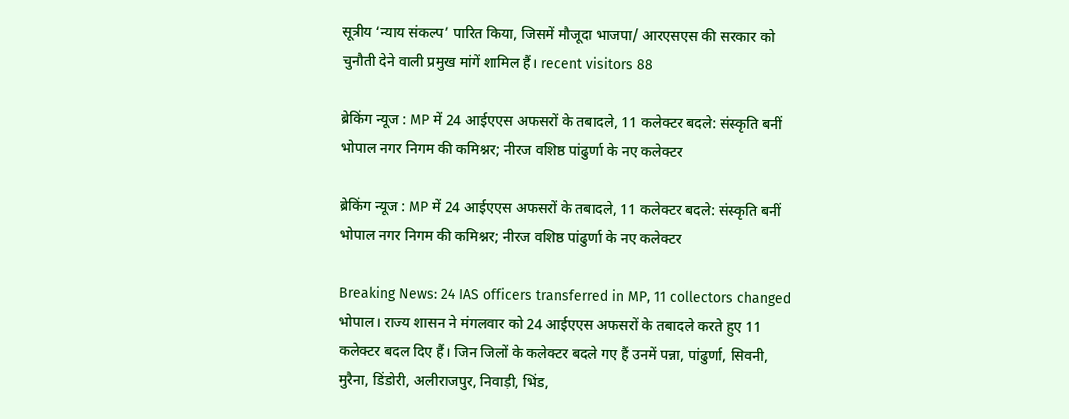सूत्रीय ‘न्याय संकल्प’ पारित किया, जिसमें मौजूदा भाजपा/ आरएसएस की सरकार को चुनौती देने वाली प्रमुख मांगें शामिल हैं। recent visitors 88

ब्रेकिंग न्यूज : MP में 24 आईएएस अफसरों के तबादले, 11 कलेक्टर बदले: संस्कृति बनीं भोपाल नगर निगम की कमिश्नर; नीरज वशिष्ठ पांढुर्णा के नए कलेक्टर

ब्रेकिंग न्यूज : MP में 24 आईएएस अफसरों के तबादले, 11 कलेक्टर बदले: संस्कृति बनीं भोपाल नगर निगम की कमिश्नर; नीरज वशिष्ठ पांढुर्णा के नए कलेक्टर

Breaking News: 24 IAS officers transferred in MP, 11 collectors changed भोपाल। राज्य शासन ने मंगलवार को 24 आईएएस अफसरों के तबादले करते हुए 11 कलेक्टर बदल दिए हैं। जिन जिलों के कलेक्टर बदले गए हैं उनमें पन्ना, पांढुर्णा, सिवनी, मुरैना, डिंडोरी, अलीराजपुर, निवाड़ी, भिंड,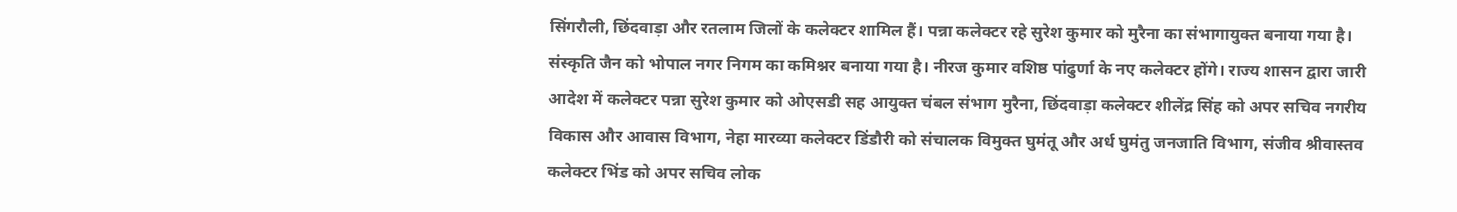सिंगरौली, छिंदवाड़ा और रतलाम जिलों के कलेक्टर शामिल हैं। पन्ना कलेक्टर रहे सुरेश कुमार को मुरैना का संभागायुक्त बनाया गया है। संस्कृति जैन को भोपाल नगर निगम का कमिश्नर बनाया गया है। नीरज कुमार वशिष्ठ पांढुर्णा के नए कलेक्टर होंगे। राज्य शासन द्वारा जारी आदेश में कलेक्टर पन्ना सुरेश कुमार को ओएसडी सह आयुक्त चंबल संभाग मुरैना, छिंदवाड़ा कलेक्टर शीलेंद्र सिंह को अपर सचिव नगरीय विकास और आवास विभाग, नेहा मारव्या कलेक्टर डिंडौरी को संचालक विमुक्त घुमंतू और अर्ध घुमंतु जनजाति विभाग, संजीव श्रीवास्तव कलेक्टर भिंड को अपर सचिव लोक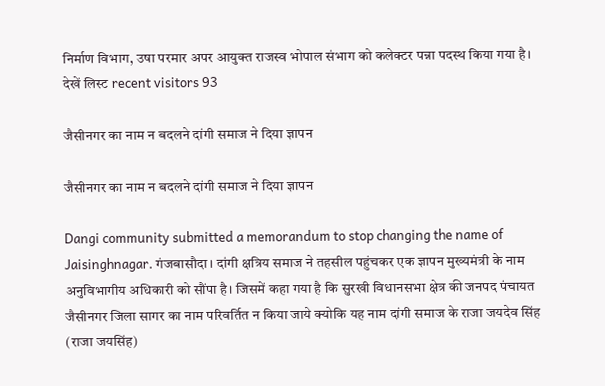निर्माण विभाग, उषा परमार अपर आयुक्त राजस्व भोपाल संभाग को कलेक्टर पन्ना पदस्थ किया गया है। देखें लिस्ट recent visitors 93

जैसीनगर का नाम न बदलने दांगी समाज ने दिया ज्ञापन

जैसीनगर का नाम न बदलने दांगी समाज ने दिया ज्ञापन

Dangi community submitted a memorandum to stop changing the name of Jaisinghnagar. गंजबासौदा। दांगी क्षत्रिय समाज ने तहसील पहुंचकर एक ज्ञापन मुख्यमंत्री के नाम अनुविभागीय अधिकारी को सौंपा है। जिसमें कहा गया है कि सुरखी विधानसभा क्षेत्र की जनपद पंचायत जैसीनगर जिला सागर का नाम परिवर्तित न किया जाये क्योकि यह नाम दांगी समाज के राजा जयदेव सिंह (राजा जयसिंह)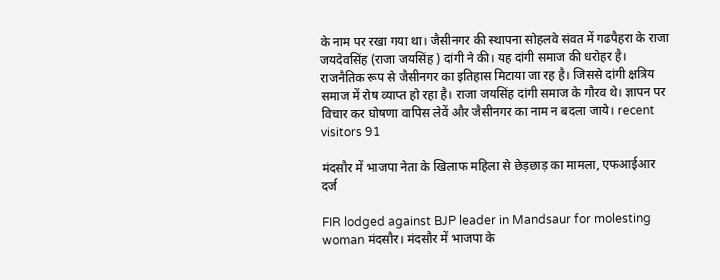के नाम पर रखा गया था। जैसीनगर की स्थापना सोहलवे संवत में गढपैहरा के राजा जयदेवसिंह (राजा जयसिंह ) दांगी ने की। यह दांगी समाज की धरोहर है। राजनैतिक रूप से जैसीनगर का इतिहास मिटाया जा रह है। जिससे दांगी क्षत्रिय समाज में रोष व्याप्त हो रहा है। राजा जयसिंह दांगी समाज के गौरव थे। ज्ञापन पर विचार कर घोषणा वापिस लेवें और जैसीनगर का नाम न बदला जाये। recent visitors 91

मंदसौर में भाजपा नेता के खिलाफ महिला से छेड़छाड़ का मामला, एफआईआर दर्ज

FIR lodged against BJP leader in Mandsaur for molesting woman मंदसौर। मंदसौर में भाजपा के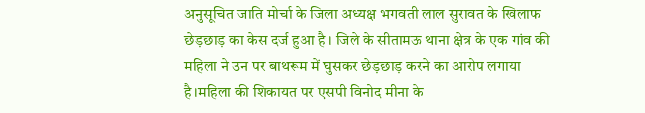अनुसूचित जाति मोर्चा के जिला अध्यक्ष भगवती लाल सुरावत के खिलाफ छेड़छाड़ का केस दर्ज हुआ है। जिले के सीतामऊ थाना क्षेत्र के एक गांव की महिला ने उन पर बाथरूम में घुसकर छेड़छाड़ करने का आरोप लगाया है।महिला की शिकायत पर एसपी विनोद मीना के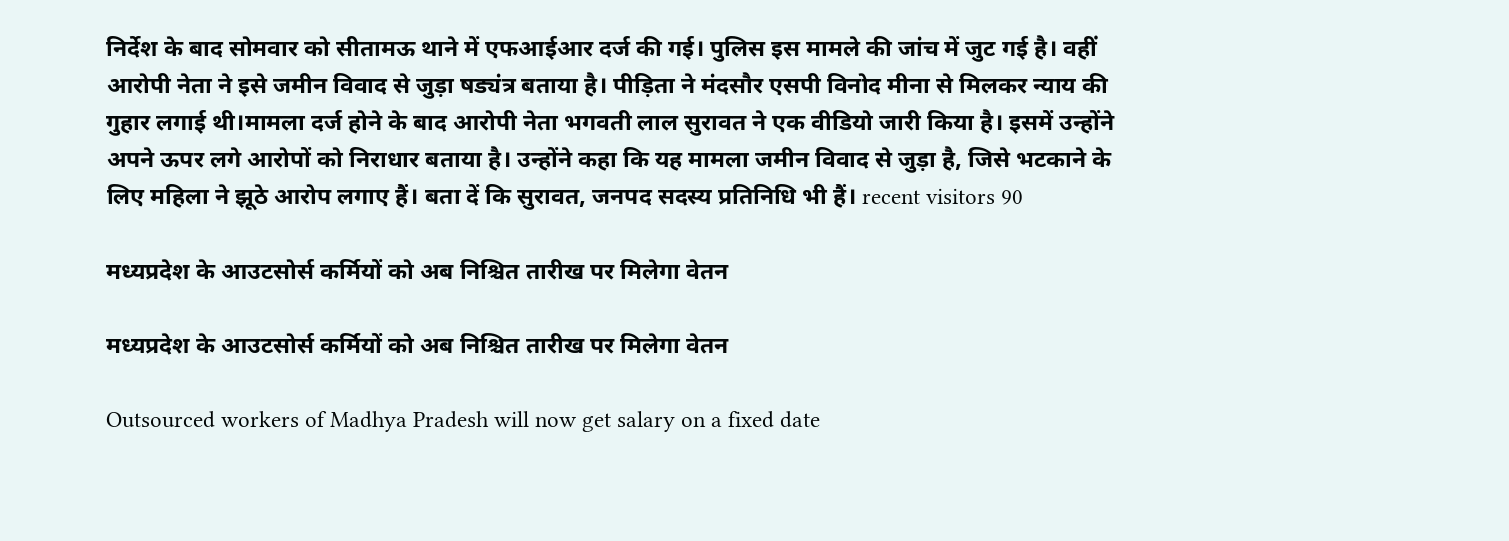निर्देश के बाद सोमवार को सीतामऊ थाने में एफआईआर दर्ज की गई। पुलिस इस मामले की जांच में जुट गई है। वहीं आरोपी नेता ने इसे जमीन विवाद से जुड़ा षड्यंत्र बताया है। पीड़िता ने मंदसौर एसपी विनोद मीना से मिलकर न्याय की गुहार लगाई थी।मामला दर्ज होने के बाद आरोपी नेता भगवती लाल सुरावत ने एक वीडियो जारी किया है। इसमें उन्होंने अपने ऊपर लगे आरोपों को निराधार बताया है। उन्होंने कहा कि यह मामला जमीन विवाद से जुड़ा है, जिसे भटकाने के लिए महिला ने झूठे आरोप लगाए हैं। बता दें कि सुरावत, जनपद सदस्य प्रतिनिधि भी हैं। recent visitors 90

मध्यप्रदेश के आउटसोर्स कर्मियों को अब निश्चित तारीख पर मिलेगा वेतन

मध्यप्रदेश के आउटसोर्स कर्मियों को अब निश्चित तारीख पर मिलेगा वेतन

Outsourced workers of Madhya Pradesh will now get salary on a fixed date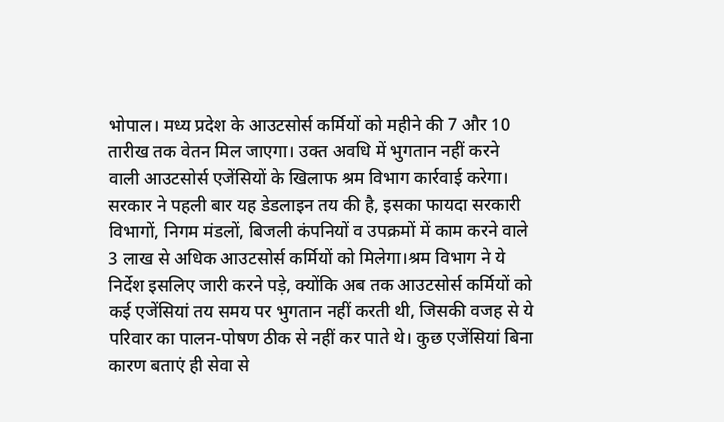भोपाल। मध्य प्रदेश के आउटसोर्स कर्मियों को महीने की 7 और 10 तारीख तक वेतन मिल जाएगा। उक्त अवधि में भुगतान नहीं करने वाली आउटसोर्स एजेंसियों के खिलाफ श्रम विभाग कार्रवाई करेगा। सरकार ने पहली बार यह डेडलाइन तय की है, इसका फायदा सरकारी विभागों, निगम मंडलों, बिजली कंपनियों व उपक्रमों में काम करने वाले 3 लाख से अधिक आउटसोर्स कर्मियों को मिलेगा।श्रम विभाग ने ये निर्देश इसलिए जारी करने पड़े, क्योंकि अब तक आउटसोर्स कर्मियों को कई एजेंसियां तय समय पर भुगतान नहीं करती थी, जिसकी वजह से ये परिवार का पालन-पोषण ठीक से नहीं कर पाते थे। कुछ एजेंसियां बिना कारण बताएं ही सेवा से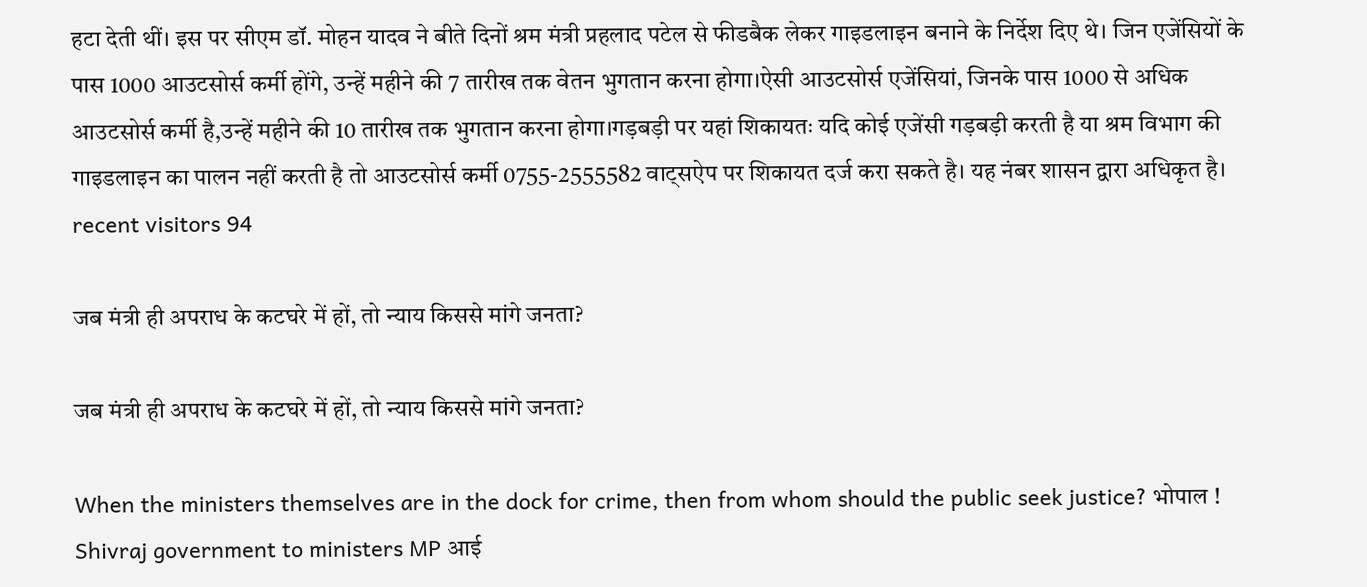हटा देती थीं। इस पर सीएम डॉ. मोहन यादव ने बीते दिनों श्रम मंत्री प्रहलाद पटेल से फीडबैक लेकर गाइडलाइन बनाने के निर्देश दिए थे। जिन एजेंसियों के पास 1000 आउटसोर्स कर्मी होंगे, उन्हें महीने की 7 तारीख तक वेतन भुगतान करना होगा।ऐसी आउटसोर्स एजेंसियां, जिनके पास 1000 से अधिक आउटसोर्स कर्मी है,उन्हें महीने की 10 तारीख तक भुगतान करना होगा।गड़बड़ी पर यहां शिकायतः यदि कोई एजेंसी गड़बड़ी करती है या श्रम विभाग की गाइडलाइन का पालन नहीं करती है तो आउटसोर्स कर्मी 0755-2555582 वाट्सऐप पर शिकायत दर्ज करा सकते है। यह नंबर शासन द्वारा अधिकृत है। recent visitors 94

जब मंत्री ही अपराध के कटघरे में हों, तो न्याय किससे मांगे जनता?

जब मंत्री ही अपराध के कटघरे में हों, तो न्याय किससे मांगे जनता?

When the ministers themselves are in the dock for crime, then from whom should the public seek justice? भोपाल ! Shivraj government to ministers MP आई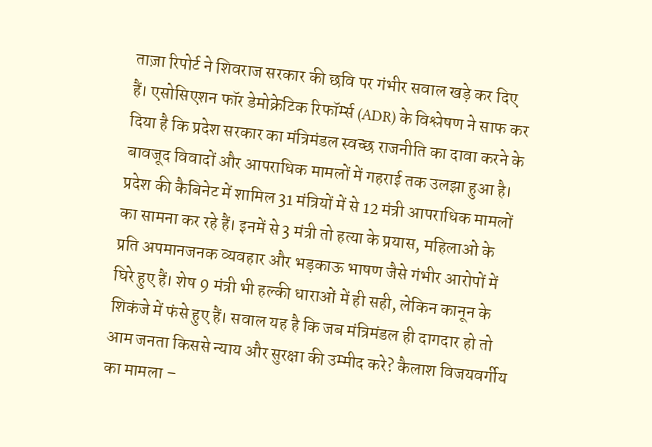ताज़ा रिपोर्ट ने शिवराज सरकार की छवि पर गंभीर सवाल खड़े कर दिए हैं। एसोसिएशन फॉर डेमोक्रेटिक रिफॉर्म्स (ADR) के विश्लेषण ने साफ कर दिया है कि प्रदेश सरकार का मंत्रिमंडल स्वच्छ राजनीति का दावा करने के बावजूद विवादों और आपराधिक मामलों में गहराई तक उलझा हुआ है। प्रदेश की कैबिनेट में शामिल 31 मंत्रियों में से 12 मंत्री आपराधिक मामलों का सामना कर रहे हैं। इनमें से 3 मंत्री तो हत्या के प्रयास, महिलाओं के प्रति अपमानजनक व्यवहार और भड़काऊ भाषण जैसे गंभीर आरोपों में घिरे हुए हैं। शेष 9 मंत्री भी हल्की धाराओं में ही सही, लेकिन कानून के शिकंजे में फंसे हुए हैं। सवाल यह है कि जब मंत्रिमंडल ही दागदार हो तो आम जनता किससे न्याय और सुरक्षा की उम्मीद करे? कैलाश विजयवर्गीय का मामला –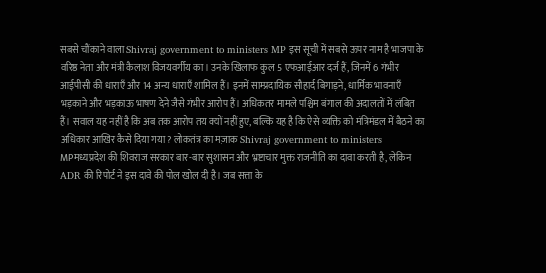सबसे चौंकाने वाला Shivraj government to ministers MP इस सूची में सबसे ऊपर नाम है भाजपा के वरिष्ठ नेता और मंत्री कैलाश विजयवर्गीय का। उनके खिलाफ कुल 5 एफआईआर दर्ज हैं, जिनमें 6 गंभीर आईपीसी की धाराएँ और 14 अन्य धाराएँ शामिल हैं। इनमें साम्प्रदायिक सौहार्द बिगाड़ने, धार्मिक भावनाएँ भड़काने और भड़काऊ भाषण देने जैसे गंभीर आरोप हैं। अधिकतर मामले पश्चिम बंगाल की अदालतों में लंबित हैं। सवाल यह नहीं है कि अब तक आरोप तय क्यों नहीं हुए, बल्कि यह है कि ऐसे व्यक्ति को मंत्रिमंडल में बैठने का अधिकार आखिर कैसे दिया गया? लोकतंत्र का मज़ाक Shivraj government to ministers MPमध्यप्रदेश की शिवराज सरकार बार-बार सुशासन और भ्रष्टाचार मुक्त राजनीति का दावा करती है, लेकिन ADR की रिपोर्ट ने इस दावे की पोल खोल दी है। जब सत्ता के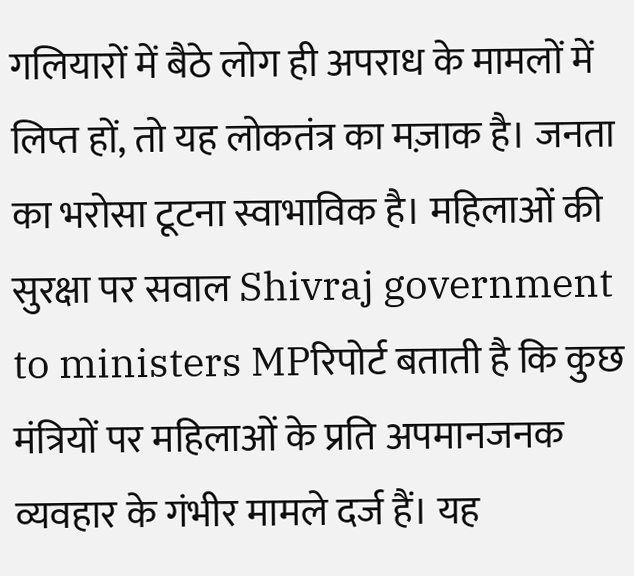गलियारों में बैठे लोग ही अपराध के मामलों में लिप्त हों, तो यह लोकतंत्र का मज़ाक है। जनता का भरोसा टूटना स्वाभाविक है। महिलाओं की सुरक्षा पर सवाल Shivraj government to ministers MPरिपोर्ट बताती है कि कुछ मंत्रियों पर महिलाओं के प्रति अपमानजनक व्यवहार के गंभीर मामले दर्ज हैं। यह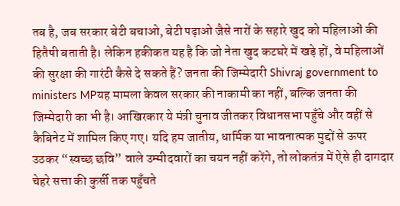तब है, जब सरकार बेटी बचाओ, बेटी पढ़ाओ जैसे नारों के सहारे खुद को महिलाओं की हितैषी बताती है। लेकिन हकीकत यह है कि जो नेता खुद कटघरे में खड़े हों, वे महिलाओं की सुरक्षा की गारंटी कैसे दे सकते हैं? जनता की जिम्मेदारी Shivraj government to ministers MPयह मामला केवल सरकार की नाकामी का नहीं, बल्कि जनता की जिम्मेदारी का भी है। आखिरकार ये मंत्री चुनाव जीतकर विधानसभा पहुँचे और वहीं से कैबिनेट में शामिल किए गए। यदि हम जातीय, धार्मिक या भावनात्मक मुद्दों से ऊपर उठकर “स्वच्छ छवि” वाले उम्मीदवारों का चयन नहीं करेंगे, तो लोकतंत्र में ऐसे ही दागदार चेहरे सत्ता की कुर्सी तक पहुँचते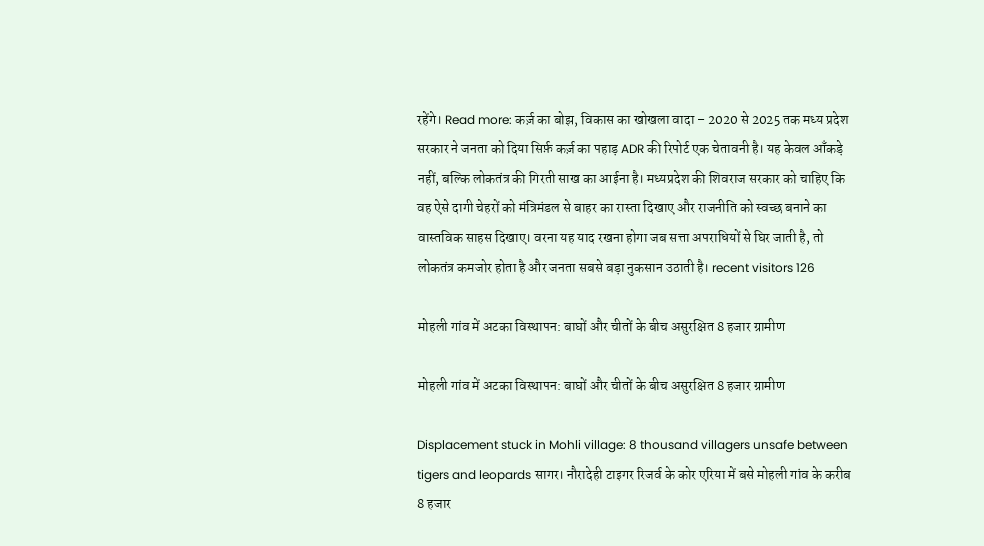रहेंगे। Read more: कर्ज़ का बोझ, विकास का खोखला वादा – 2020 से 2025 तक मध्य प्रदेश सरकार ने जनता को दिया सिर्फ़ कर्ज़ का पहाड़ ADR की रिपोर्ट एक चेतावनी है। यह केवल आँकड़े नहीं, बल्कि लोकतंत्र की गिरती साख का आईना है। मध्यप्रदेश की शिवराज सरकार को चाहिए कि वह ऐसे दागी चेहरों को मंत्रिमंडल से बाहर का रास्ता दिखाए और राजनीति को स्वच्छ बनाने का वास्तविक साहस दिखाए। वरना यह याद रखना होगा जब सत्ता अपराधियों से घिर जाती है, तो लोकतंत्र कमजोर होता है और जनता सबसे बड़ा नुकसान उठाती है। recent visitors 126

मोहली गांव में अटका विस्थापन: बाघों और चीतों के बीच असुरक्षित 8 हजार ग्रामीण

मोहली गांव में अटका विस्थापन: बाघों और चीतों के बीच असुरक्षित 8 हजार ग्रामीण

Displacement stuck in Mohli village: 8 thousand villagers unsafe between tigers and leopards सागर। नौरादेही टाइगर रिजर्व के कोर एरिया में बसे मोहली गांव के करीब 8 हजार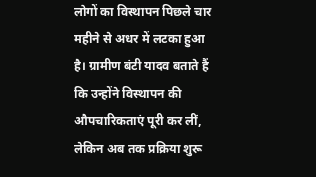लोगों का विस्थापन पिछले चार महीने से अधर में लटका हुआ है। ग्रामीण बंटी यादव बताते हैं कि उन्होंने विस्थापन की औपचारिकताएं पूरी कर लीं, लेकिन अब तक प्रक्रिया शुरू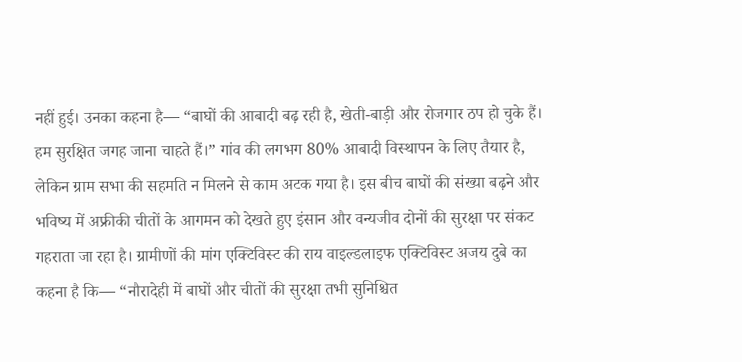नहीं हुई। उनका कहना है— “बाघों की आबादी बढ़ रही है, खेती-बाड़ी और रोजगार ठप हो चुके हैं। हम सुरक्षित जगह जाना चाहते हैं।” गांव की लगभग 80% आबादी विस्थापन के लिए तैयार है, लेकिन ग्राम सभा की सहमति न मिलने से काम अटक गया है। इस बीच बाघों की संख्या बढ़ने और भविष्य में अफ्रीकी चीतों के आगमन को देखते हुए इंसान और वन्यजीव दोनों की सुरक्षा पर संकट गहराता जा रहा है। ग्रामीणों की मांग एक्टिविस्ट की राय वाइल्डलाइफ एक्टिविस्ट अजय दुबे का कहना है कि— “नौरादेही में बाघों और चीतों की सुरक्षा तभी सुनिश्चित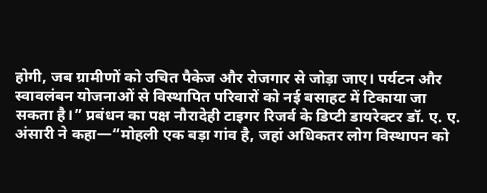होगी, जब ग्रामीणों को उचित पैकेज और रोजगार से जोड़ा जाए। पर्यटन और स्वावलंबन योजनाओं से विस्थापित परिवारों को नई बसाहट में टिकाया जा सकता है।” प्रबंधन का पक्ष नौरादेही टाइगर रिजर्व के डिप्टी डायरेक्टर डॉ. ए. ए. अंसारी ने कहा—“मोहली एक बड़ा गांव है, जहां अधिकतर लोग विस्थापन को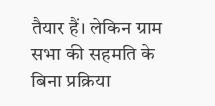तैयार हैं। लेकिन ग्राम सभा की सहमति के बिना प्रक्रिया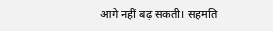आगे नहीं बढ़ सकती। सहमति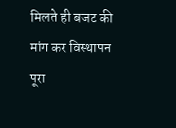मिलते ही बजट की मांग कर विस्थापन पूरा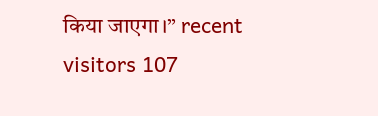किया जाएगा।” recent visitors 107